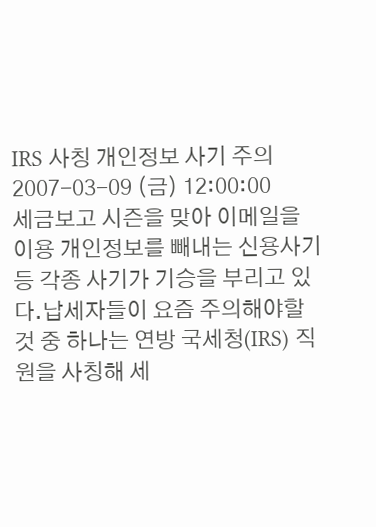IRS 사칭 개인정보 사기 주의
2007-03-09 (금) 12:00:00
세금보고 시즌을 맞아 이메일을 이용 개인정보를 빼내는 신용사기 등 각종 사기가 기승을 부리고 있다.납세자들이 요즘 주의해야할 것 중 하나는 연방 국세청(IRS) 직원을 사칭해 세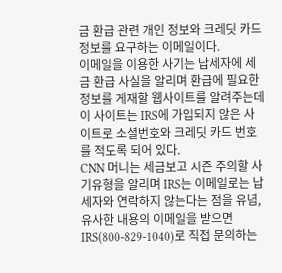금 환급 관련 개인 정보와 크레딧 카드 정보를 요구하는 이메일이다.
이메일을 이용한 사기는 납세자에 세금 환급 사실을 알리며 환급에 필요한 정보를 게재할 웹사이트를 알려주는데 이 사이트는 IRS에 가입되지 않은 사이트로 소셜번호와 크레딧 카드 번호를 적도록 되어 있다.
CNN 머니는 세금보고 시즌 주의할 사기유형을 알리며 IRS는 이메일로는 납세자와 연락하지 않는다는 점을 유념, 유사한 내용의 이메일을 받으면 IRS(800-829-1040)로 직접 문의하는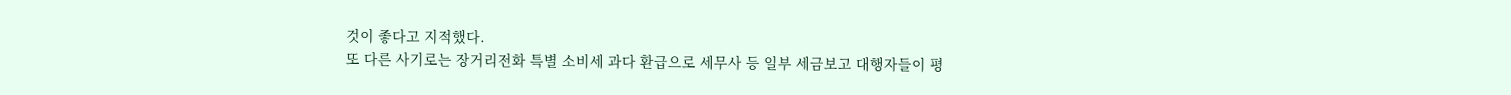것이 좋다고 지적했다.
또 다른 사기로는 장거리전화 특별 소비세 과다 환급으로 세무사 등 일부 세금보고 대행자들이 평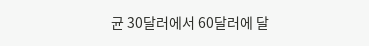균 30달러에서 60달러에 달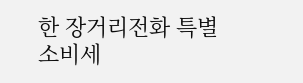한 장거리전화 특별 소비세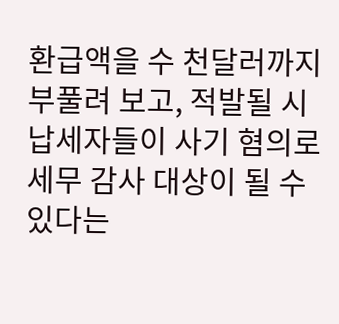환급액을 수 천달러까지 부풀려 보고, 적발될 시 납세자들이 사기 혐의로 세무 감사 대상이 될 수 있다는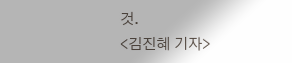것.
<김진혜 기자>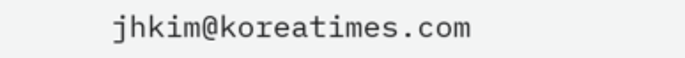jhkim@koreatimes.com